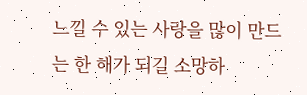느낄 수 있는 사랑을 많이 만드는 한 해가 되길 소망하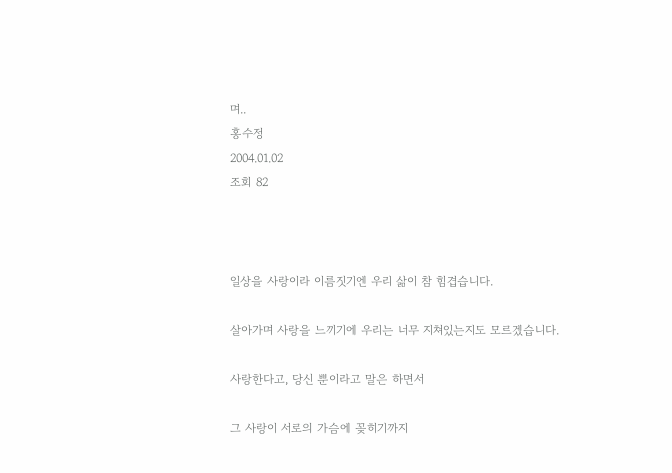며..
홍수정
2004.01.02
조회 82



일상을 사랑이라 이름짓기엔 우리 삶이 참 힘겹습니다.

살아가며 사랑을 느끼기에 우리는 너무 지쳐있는지도 모르겠습니다.

사랑한다고, 당신 뿐이라고 말은 하면서

그 사랑이 서로의 가슴에 꽂히기까지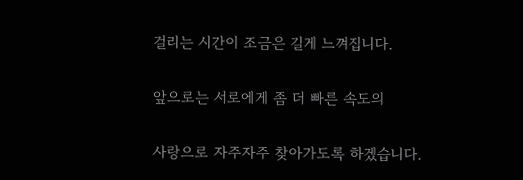걸리는 시간이 조금은 길게 느껴집니다.

앞으로는 서로에게 좀 더 빠른 속도의

사랑으로 자주자주 찾아가도록 하겠습니다.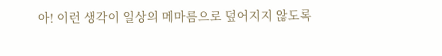아! 이런 생각이 일상의 메마름으로 덮어지지 않도록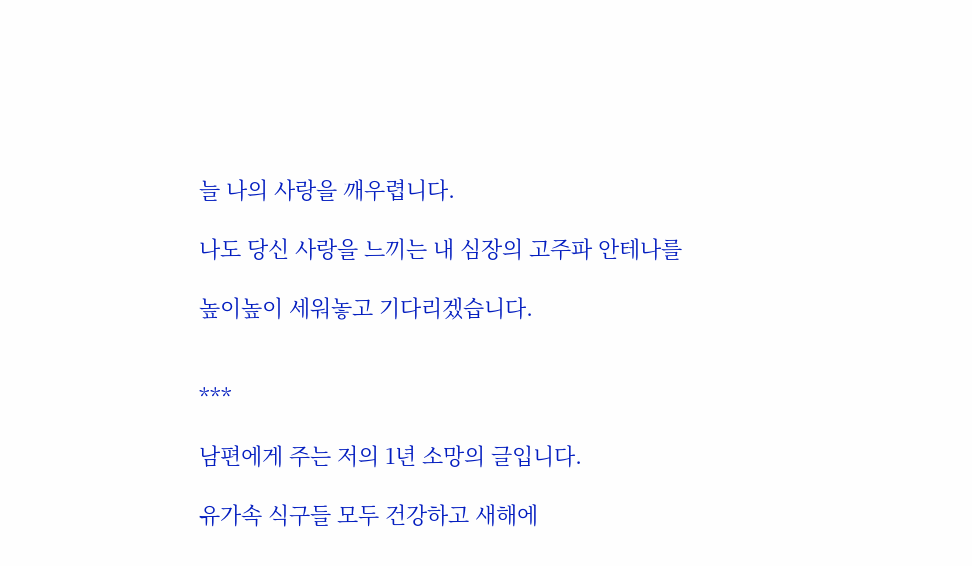늘 나의 사랑을 깨우렵니다.

나도 당신 사랑을 느끼는 내 심장의 고주파 안테나를

높이높이 세워놓고 기다리겠습니다.


***

남편에게 주는 저의 1년 소망의 글입니다.

유가속 식구들 모두 건강하고 새해에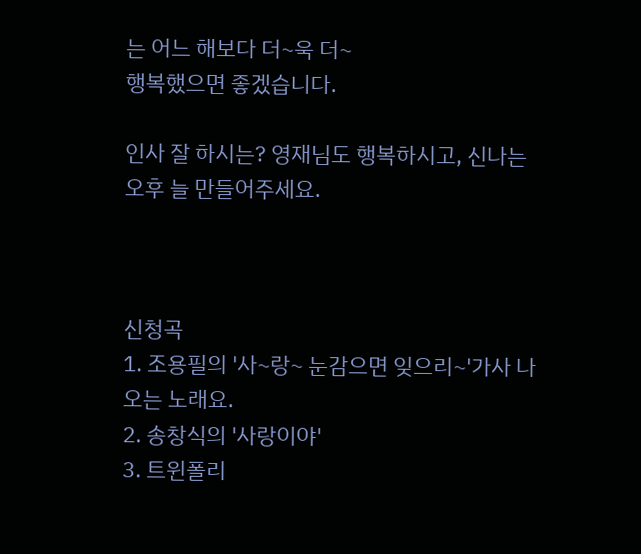는 어느 해보다 더~욱 더~
행복했으면 좋겠습니다.

인사 잘 하시는? 영재님도 행복하시고, 신나는 오후 늘 만들어주세요.



신청곡
1. 조용필의 '사~랑~ 눈감으면 잊으리~'가사 나오는 노래요.
2. 송창식의 '사랑이야'
3. 트윈폴리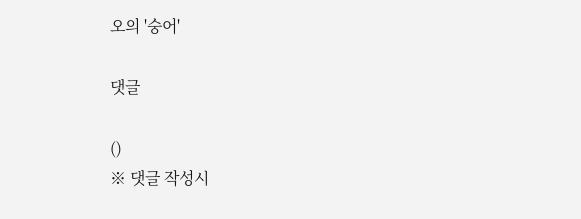오의 '숭어'

댓글

()
※ 댓글 작성시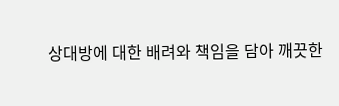상대방에 대한 배려와 책임을 담아 깨끗한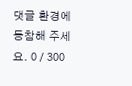댓글 환경에 동참해 주세요. 0 / 300